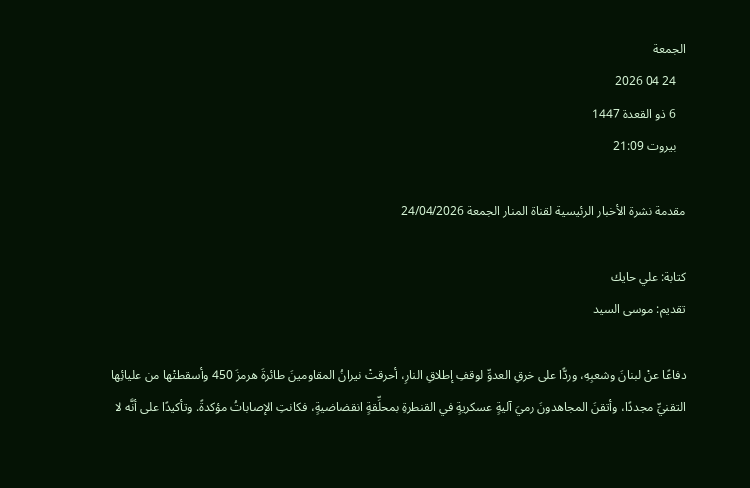الجمعة
   24 04 2026
   6 ذو القعدة 1447
   بيروت 21:09

مقدمة نشرة الأخبار الرئيسية لقناة المنار الجمعة 24/04/2026

كتابة: علي حايك
تقديم: موسى السيد

دفاعًا عنْ لبنانَ وشعبِهِ، وردًّا على خرقِ العدوِّ لوقفِ إطلاقِ النارِ، أحرقتْ نيرانُ المقاومينَ طائرةَ هرمزَ 450 وأسقطتْها من عليائِها التقنيِّ مجددًا، وأتقنَ المجاهدونَ رميَ آليةٍ عسكريةٍ في القنطرةِ بمحلِّقةٍ انقضاضيةٍ، فكانتِ الإصاباتُ مؤكدةً. وتأكيدًا على أنَّه لا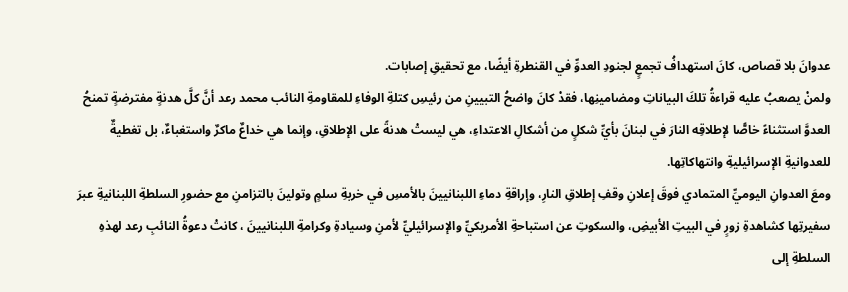عدوانَ بلا قصاص، كانَ استهدافُ تجمعٍ لجنودِ العدوِّ في القنطرةِ أيضًا، مع تحقيقِ إصابات.
ولمنْ يصعبُ عليه قراءةُ تلكَ البياناتِ ومضامينِها، فقدْ كانَ واضحُ التبيينِ من رئيسِ كتلةِ الوفاءِ للمقاومةِ النائب محمد رعد أنَّ كلَّ هدنةٍ مفترضةٍ تمنحُ العدوَّ استثناءً خاصًّا لإطلاقِه النارَ في لبنانَ بأيِّ شكلٍ من أشكالِ الاعتداءِ، هي ليستْ هدنةً على الإطلاقِ، وإنما هي خداعٌ ماكرٌ واستغباءٌ، بل تغطيةٌ للعدوانيةِ الإسرائيليةِ وانتهاكاتِها.
ومعَ العدوانِ اليوميِّ المتمادي فوقَ إعلانِ وقفِ إطلاقِ النارِ، وإراقةِ دماءِ اللبنانيينَ بالأمسِ في خربةِ سلمٍ وتولينَ بالتزامنِ مع حضورِ السلطةِ اللبنانيةِ عبرَ سفيرتِها كشاهدةِ زورٍ في البيتِ الأبيضِ، والسكوتِ عن استباحةِ الأمريكيِّ والإسرائيليِّ لأمنِ وسيادةِ وكرامةِ اللبنانيينَ ، كانتْ دعوةُ النائبِ رعد لهذهِ السلطةِ إلى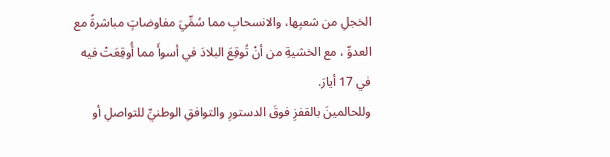الخجلِ من شعبِها، والانسحابِ مما سُمِّيَ مفاوضاتٍ مباشرةً مع العدوِّ ، مع الخشيةِ من أنْ تُوقِعَ البلادَ في أسوأَ مما أُوقِعَتْ فيه في 17 أيارَ.
وللحالمينَ بالقفزِ فوقَ الدستورِ والتوافقِ الوطنيِّ للتواصلِ أو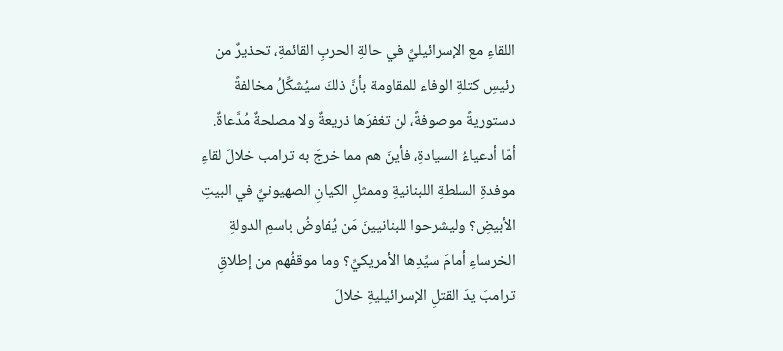اللقاءِ مع الإسرائيليِّ في حالةِ الحربِ القائمةِ، تحذيرٌ من رئيسِ كتلةِ الوفاء للمقاومة بأنَّ ذلكَ سيُشكِّلُ مخالفةً دستوريةً موصوفةً، لن تغفرَها ذريعةٌ ولا مصلحةٌ مُدَّعاةٌ.
أمّا أدعياءُ السيادةِ، فأينَ هم مما خرجَ به ترامب خلالَ لقاءِ موفدةِ السلطةِ اللبنانيةِ وممثلِ الكيانِ الصهيونيِّ في البيتِ الأبيضِ؟ وليشرحوا للبنانيينَ مَن يُفاوضُ باسمِ الدولةِ الخرساءِ أمامَ سيِّدِها الأمريكيِّ؟ وما موقفُهم من إطلاقِ ترامبَ يدَ القتلِ الإسرائيليةِ خلالَ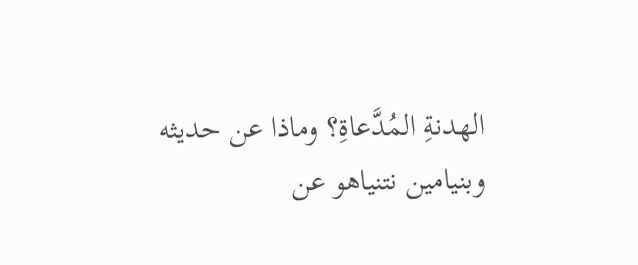الهدنةِ المُدَّعاةِ؟ وماذا عن حديثه وبنيامين نتنياهو عن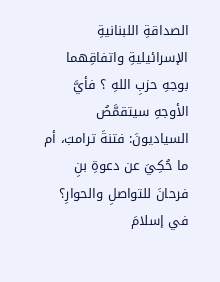الصداقةِ اللبنانيةِ الإسرائيليةِ واتفاقِهما بوجهِ حزبِ اللهِ ؟ فأيَّ الأوجهِ سيتقمَّصُ السياديونَ: فتنةَ ترامبَ، أم ما حُكِيَ عن دعوةِ بنِ فرحانَ للتواصلِ والحوارِ؟
في إسلامَ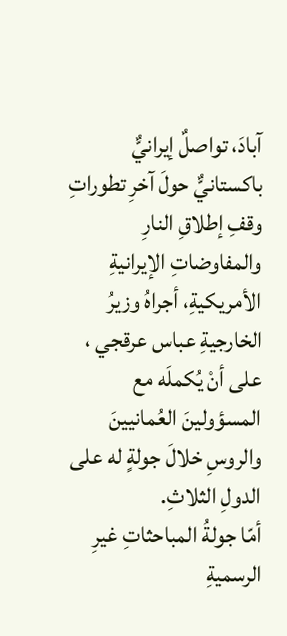آبادَ، تواصلٌ إيرانيٌّ باكستانيٌّ حولَ آخرِ تطوراتِ وقفِ إطلاقِ النارِ والمفاوضاتِ الإيرانيةِ الأمريكيةِ، أجراهُ وزيرُ الخارجيةِ عباس عرقجي ، على أنْ يُكملَه مع المسؤولينَ العُمانيينَ والروسِ خلالَ جولةٍ له على الدولِ الثلاثِ.
أمّا جولةُ المباحثاتِ غيرِ الرسميةِ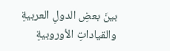بينَ بعضِ الدولِ العربيةِ والقياداتِ الأوروبيةِ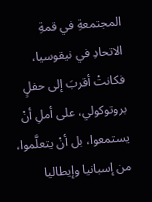المجتمعةِ في قمةِ الاتحادِ في نيقوسيا، فكانتْ أقربَ إلى حفلٍ بروتوكولي، على أملِ أنْ يستمعوا، بل أنْ يتعلَّموا، من إسبانيا وإيطاليا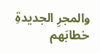والمجرِ الجديدةِ خطابَهم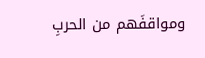ومواقفَهم من الحربِ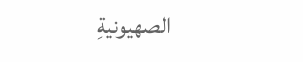الصهيونيةِ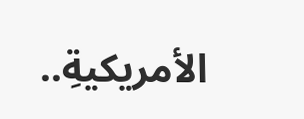الأمريكيةِ..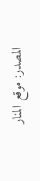المصدر: موقع المنار